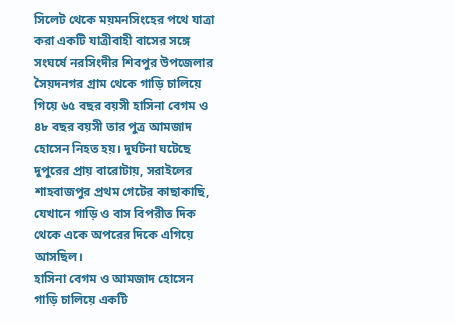সিলেট থেকে ময়মনসিংহের পথে যাত্রা করা একটি যাত্রীবাহী বাসের সঙ্গে সংঘর্ষে নরসিংদীর শিবপুর উপজেলার সৈয়দনগর গ্রাম থেকে গাড়ি চালিয়ে গিয়ে ৬৫ বছর বয়সী হাসিনা বেগম ও ৪৮ বছর বয়সী তার পুত্র আমজাদ হোসেন নিহত হয়। দুর্ঘটনা ঘটেছে দুপুরের প্রায় বারোটায়, সরাইলের শাহবাজপুর প্রথম গেটের কাছাকাছি, যেখানে গাড়ি ও বাস বিপরীত দিক থেকে একে অপরের দিকে এগিয়ে আসছিল।
হাসিনা বেগম ও আমজাদ হোসেন গাড়ি চালিয়ে একটি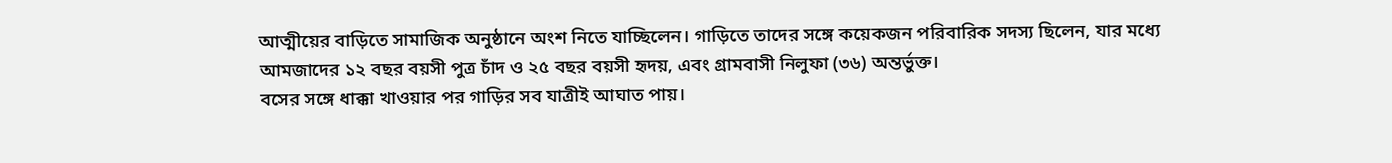আত্মীয়ের বাড়িতে সামাজিক অনুষ্ঠানে অংশ নিতে যাচ্ছিলেন। গাড়িতে তাদের সঙ্গে কয়েকজন পরিবারিক সদস্য ছিলেন, যার মধ্যে আমজাদের ১২ বছর বয়সী পুত্র চাঁদ ও ২৫ বছর বয়সী হৃদয়, এবং গ্রামবাসী নিলুফা (৩৬) অন্তর্ভুক্ত।
বসের সঙ্গে ধাক্কা খাওয়ার পর গাড়ির সব যাত্রীই আঘাত পায়।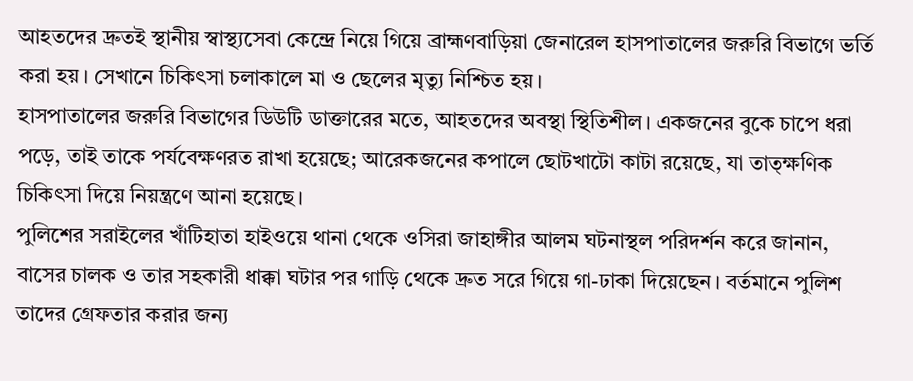আহতদের দ্রুতই স্থানীয় স্বাস্থ্যসেবা কেন্দ্রে নিয়ে গিয়ে ব্রাহ্মণবাড়িয়া জেনারেল হাসপাতালের জরুরি বিভাগে ভর্তি করা হয়। সেখানে চিকিৎসা চলাকালে মা ও ছেলের মৃত্যু নিশ্চিত হয়।
হাসপাতালের জরুরি বিভাগের ডিউটি ডাক্তারের মতে, আহতদের অবস্থা স্থিতিশীল। একজনের বুকে চাপে ধরা পড়ে, তাই তাকে পর্যবেক্ষণরত রাখা হয়েছে; আরেকজনের কপালে ছোটখাটো কাটা রয়েছে, যা তাত্ক্ষণিক চিকিৎসা দিয়ে নিয়ন্ত্রণে আনা হয়েছে।
পুলিশের সরাইলের খাঁটিহাতা হাইওয়ে থানা থেকে ওসিরা জাহাঙ্গীর আলম ঘটনাস্থল পরিদর্শন করে জানান, বাসের চালক ও তার সহকারী ধাক্কা ঘটার পর গাড়ি থেকে দ্রুত সরে গিয়ে গা-ঢাকা দিয়েছেন। বর্তমানে পুলিশ তাদের গ্রেফতার করার জন্য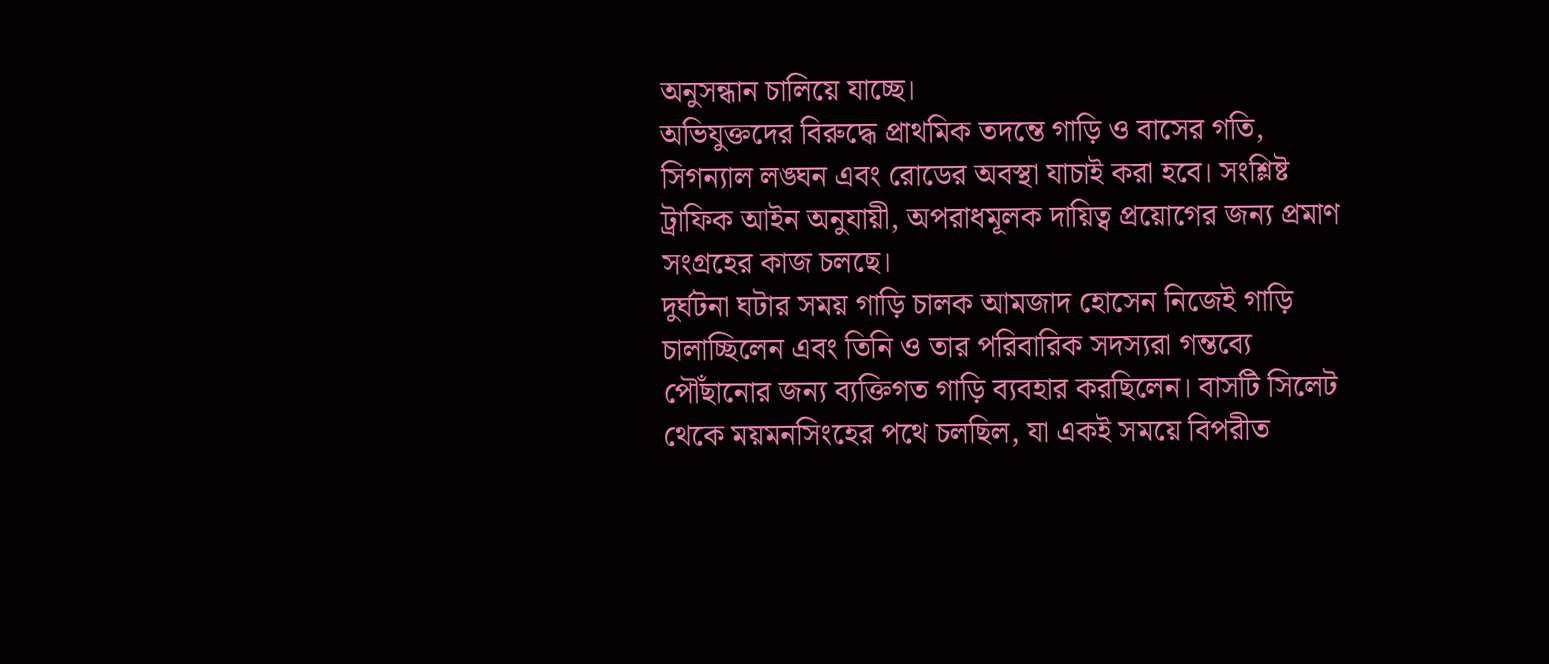অনুসন্ধান চালিয়ে যাচ্ছে।
অভিযুক্তদের বিরুদ্ধে প্রাথমিক তদন্তে গাড়ি ও বাসের গতি, সিগন্যাল লঙ্ঘন এবং রোডের অবস্থা যাচাই করা হবে। সংশ্লিষ্ট ট্রাফিক আইন অনুযায়ী, অপরাধমূলক দায়িত্ব প্রয়োগের জন্য প্রমাণ সংগ্রহের কাজ চলছে।
দুর্ঘটনা ঘটার সময় গাড়ি চালক আমজাদ হোসেন নিজেই গাড়ি চালাচ্ছিলেন এবং তিনি ও তার পরিবারিক সদস্যরা গন্তব্যে পৌঁছানোর জন্য ব্যক্তিগত গাড়ি ব্যবহার করছিলেন। বাসটি সিলেট থেকে ময়মনসিংহের পথে চলছিল, যা একই সময়ে বিপরীত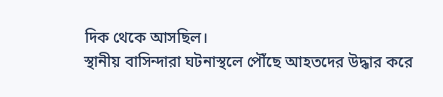দিক থেকে আসছিল।
স্থানীয় বাসিন্দারা ঘটনাস্থলে পৌঁছে আহতদের উদ্ধার করে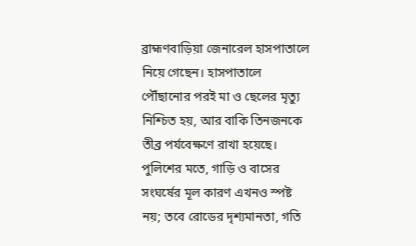ব্রাহ্মণবাড়িয়া জেনারেল হাসপাতালে নিয়ে গেছেন। হাসপাতালে পৌঁছানোর পরই মা ও ছেলের মৃত্যু নিশ্চিত হয়, আর বাকি তিনজনকে তীব্র পর্যবেক্ষণে রাখা হয়েছে।
পুলিশের মতে, গাড়ি ও বাসের সংঘর্ষের মূল কারণ এখনও স্পষ্ট নয়; তবে রোডের দৃশ্যমানতা, গতি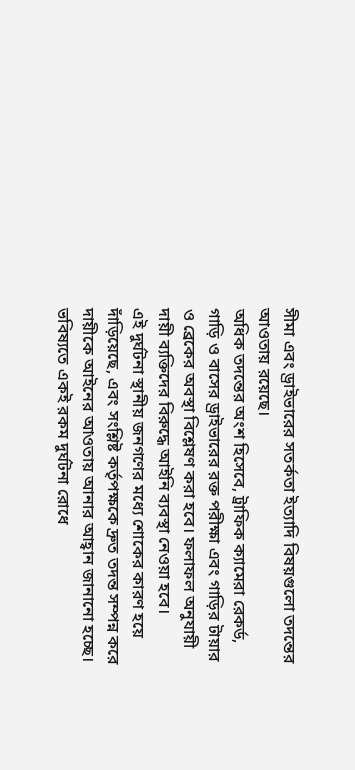সীমা এবং ড্রাইভারের সতর্কতা ইত্যাদি বিষয়গুলো তদন্তের আওতায় রয়েছে।
অধিক তদন্তের অংশ হিসেবে, ট্রাফিক ক্যামেরা রেকর্ড, গাড়ি ও বাসের ড্রাইভারের রক্ত পরীক্ষা এবং গাড়ির টায়ার ও ব্রেকের অবস্থা বিশ্লেষণ করা হবে। ফলাফল অনুযায়ী দায়ী ব্যক্তিদের বিরুদ্ধে আইনি ব্যবস্থা নেওয়া হবে।
এই দুর্ঘটনা স্থানীয় জনগণের মধ্যে শোকের কারণ হয়ে দাঁড়িয়েছে, এবং সংশ্লিষ্ট কর্তৃপক্ষকে দ্রুত তদন্ত সম্পন্ন করে দায়ীকে আইনের আওতায় আনার আহ্বান জানানো হচ্ছে। ভবিষ্যতে একই রকম দুর্ঘটনা রোধে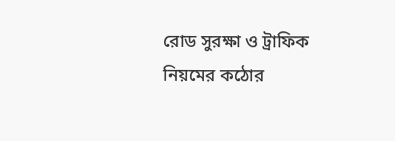রোড সুরক্ষা ও ট্রাফিক নিয়মের কঠোর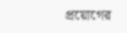প্রয়োগের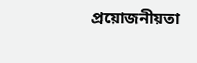প্রয়োজনীয়তা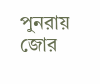পুনরায় জোর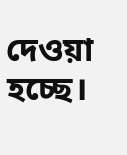দেওয়া হচ্ছে।